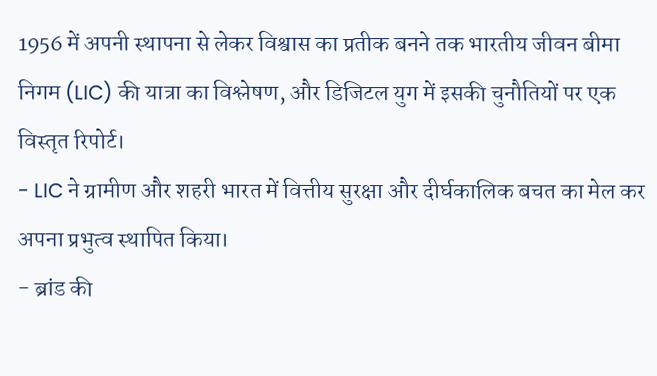1956 में अपनी स्थापना से लेकर विश्वास का प्रतीक बनने तक भारतीय जीवन बीमा निगम (LIC) की यात्रा का विश्लेषण, और डिजिटल युग में इसकी चुनौतियों पर एक विस्तृत रिपोर्ट।
- LIC ने ग्रामीण और शहरी भारत में वित्तीय सुरक्षा और दीर्घकालिक बचत का मेल कर अपना प्रभुत्व स्थापित किया।
- ब्रांड की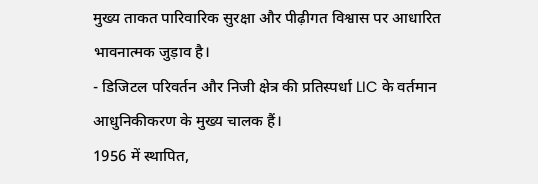मुख्य ताकत पारिवारिक सुरक्षा और पीढ़ीगत विश्वास पर आधारित भावनात्मक जुड़ाव है।
- डिजिटल परिवर्तन और निजी क्षेत्र की प्रतिस्पर्धा LIC के वर्तमान आधुनिकीकरण के मुख्य चालक हैं।
1956 में स्थापित,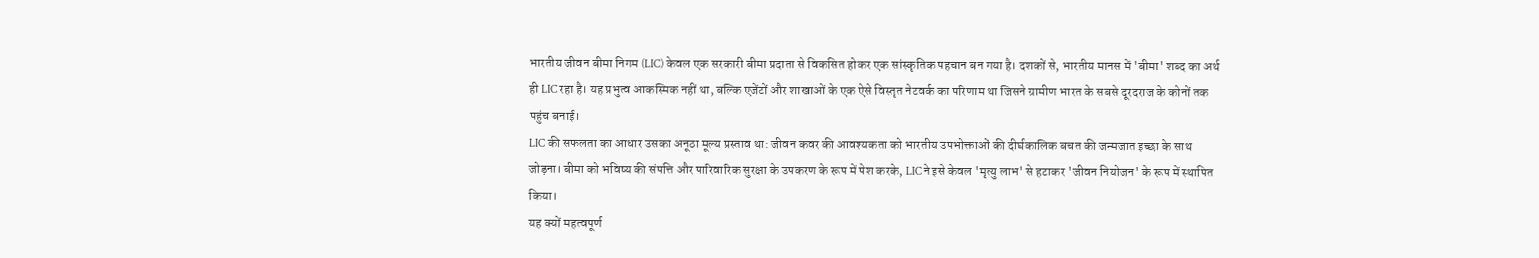भारतीय जीवन बीमा निगम (LIC) केवल एक सरकारी बीमा प्रदाता से विकसित होकर एक सांस्कृतिक पहचान बन गया है। दशकों से, भारतीय मानस में 'बीमा' शब्द का अर्थ ही LIC रहा है। यह प्रभुत्व आकस्मिक नहीं था, बल्कि एजेंटों और शाखाओं के एक ऐसे विस्तृत नेटवर्क का परिणाम था जिसने ग्रामीण भारत के सबसे दूरदराज के कोनों तक पहुंच बनाई।
LIC की सफलता का आधार उसका अनूठा मूल्य प्रस्ताव था: जीवन कवर की आवश्यकता को भारतीय उपभोक्ताओं की दीर्घकालिक बचत की जन्मजात इच्छा के साथ जोड़ना। बीमा को भविष्य की संपत्ति और पारिवारिक सुरक्षा के उपकरण के रूप में पेश करके, LIC ने इसे केवल 'मृत्यु लाभ' से हटाकर 'जीवन नियोजन' के रूप में स्थापित किया।
यह क्यों महत्वपूर्ण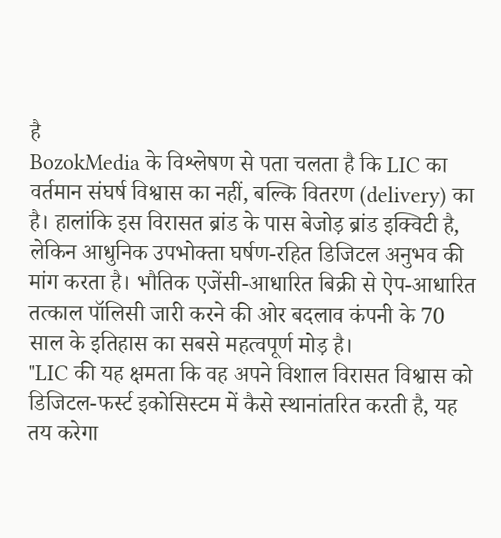है
BozokMedia के विश्लेषण से पता चलता है कि LIC का वर्तमान संघर्ष विश्वास का नहीं, बल्कि वितरण (delivery) का है। हालांकि इस विरासत ब्रांड के पास बेजोड़ ब्रांड इक्विटी है, लेकिन आधुनिक उपभोक्ता घर्षण-रहित डिजिटल अनुभव की मांग करता है। भौतिक एजेंसी-आधारित बिक्री से ऐप-आधारित तत्काल पॉलिसी जारी करने की ओर बदलाव कंपनी के 70 साल के इतिहास का सबसे महत्वपूर्ण मोड़ है।
"LIC की यह क्षमता कि वह अपने विशाल विरासत विश्वास को डिजिटल-फर्स्ट इकोसिस्टम में कैसे स्थानांतरित करती है, यह तय करेगा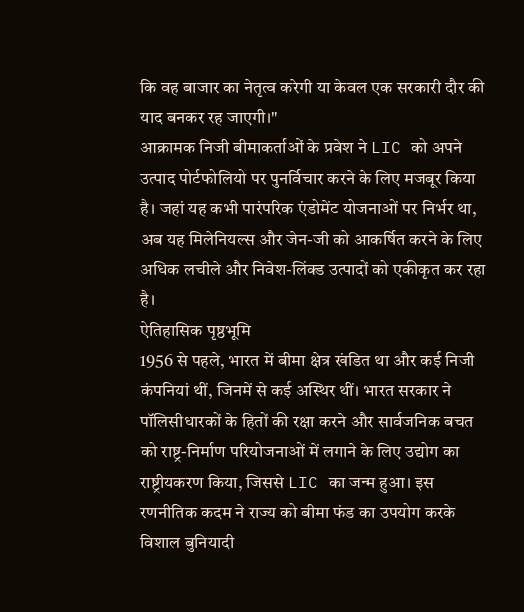कि वह बाजार का नेतृत्व करेगी या केवल एक सरकारी दौर की याद बनकर रह जाएगी।"
आक्रामक निजी बीमाकर्ताओं के प्रवेश ने LIC को अपने उत्पाद पोर्टफोलियो पर पुनर्विचार करने के लिए मजबूर किया है। जहां यह कभी पारंपरिक एंडोमेंट योजनाओं पर निर्भर था, अब यह मिलेनियल्स और जेन-जी को आकर्षित करने के लिए अधिक लचीले और निवेश-लिंक्ड उत्पादों को एकीकृत कर रहा है।
ऐतिहासिक पृष्ठभूमि
1956 से पहले, भारत में बीमा क्षेत्र खंडित था और कई निजी कंपनियां थीं, जिनमें से कई अस्थिर थीं। भारत सरकार ने पॉलिसीधारकों के हितों की रक्षा करने और सार्वजनिक बचत को राष्ट्र-निर्माण परियोजनाओं में लगाने के लिए उद्योग का राष्ट्रीयकरण किया, जिससे LIC का जन्म हुआ। इस रणनीतिक कदम ने राज्य को बीमा फंड का उपयोग करके विशाल बुनियादी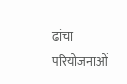ढांचा परियोजनाओं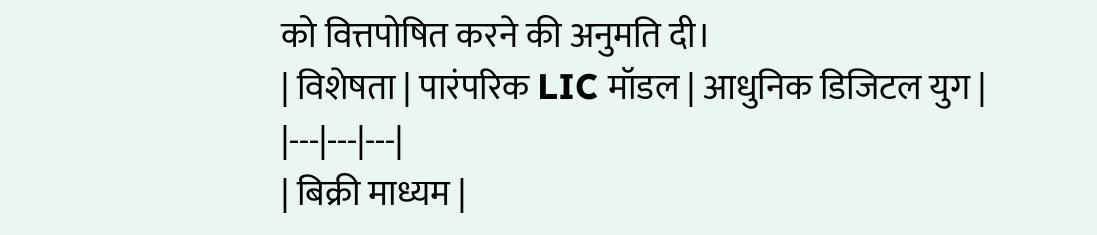को वित्तपोषित करने की अनुमति दी।
| विशेषता | पारंपरिक LIC मॉडल | आधुनिक डिजिटल युग |
|---|---|---|
| बिक्री माध्यम |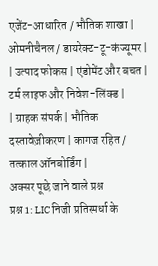एजेंट-आधारित / भौतिक शाखा | ओमनीचैनल / डायरेक्ट-टू-कंज्यूमर |
| उत्पाद फोकस | एंडोमेंट और बचत | टर्म लाइफ और निवेश-लिंक्ड |
| ग्राहक संपर्क | भौतिक दस्तावेज़ीकरण | कागज रहित / तत्काल ऑनबोर्डिंग |
अक्सर पूछे जाने वाले प्रश्न
प्रश्न 1: LIC निजी प्रतिस्पर्धा के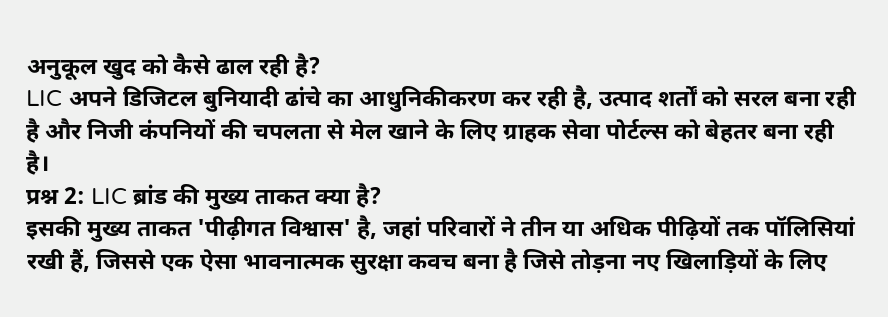अनुकूल खुद को कैसे ढाल रही है?
LIC अपने डिजिटल बुनियादी ढांचे का आधुनिकीकरण कर रही है, उत्पाद शर्तों को सरल बना रही है और निजी कंपनियों की चपलता से मेल खाने के लिए ग्राहक सेवा पोर्टल्स को बेहतर बना रही है।
प्रश्न 2: LIC ब्रांड की मुख्य ताकत क्या है?
इसकी मुख्य ताकत 'पीढ़ीगत विश्वास' है, जहां परिवारों ने तीन या अधिक पीढ़ियों तक पॉलिसियां रखी हैं, जिससे एक ऐसा भावनात्मक सुरक्षा कवच बना है जिसे तोड़ना नए खिलाड़ियों के लिए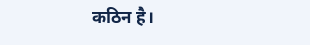कठिन है।